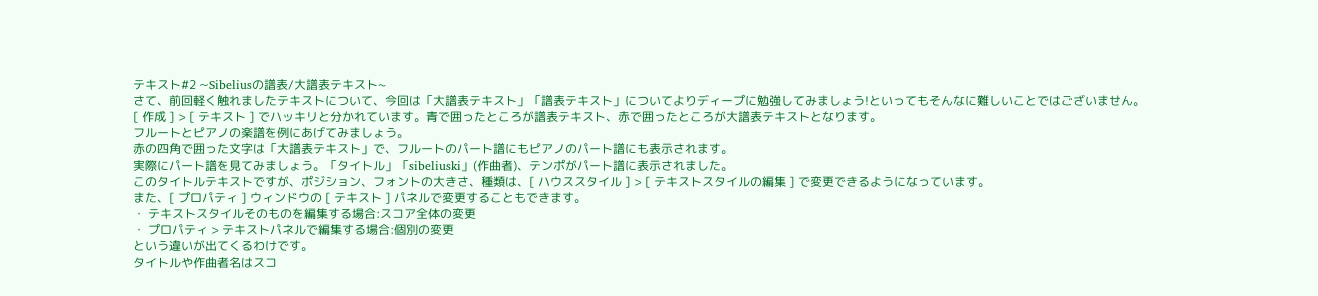テキスト#2 ~Sibeliusの譜表/大譜表テキスト~
さて、前回軽く触れましたテキストについて、今回は「大譜表テキスト」「譜表テキスト」についてよりディープに勉強してみましょう!といってもそんなに難しいことではございません。
[ 作成 ] > [ テキスト ] でハッキリと分かれています。青で囲ったところが譜表テキスト、赤で囲ったところが大譜表テキストとなります。
フルートとピアノの楽譜を例にあげてみましょう。
赤の四角で囲った文字は「大譜表テキスト」で、フルートのパート譜にもピアノのパート譜にも表示されます。
実際にパート譜を見てみましょう。「タイトル」「sibeliuski」(作曲者)、テンポがパート譜に表示されました。
このタイトルテキストですが、ポジション、フォントの大きさ、種類は、[ ハウススタイル ] > [ テキストスタイルの編集 ] で変更できるようになっています。
また、[ プロパティ ] ウィンドウの [ テキスト ] パネルで変更することもできます。
・ テキストスタイルそのものを編集する場合:スコア全体の変更
・ プロパティ > テキストパネルで編集する場合:個別の変更
という違いが出てくるわけです。
タイトルや作曲者名はスコ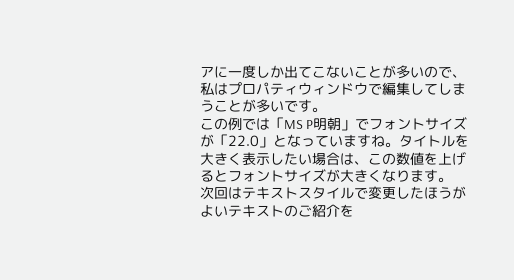アに一度しか出てこないことが多いので、私はプロパティウィンドウで編集してしまうことが多いです。
この例では「MS P明朝」でフォントサイズが「22.0」となっていますね。タイトルを大きく表示したい場合は、この数値を上げるとフォントサイズが大きくなります。
次回はテキストスタイルで変更したほうがよいテキストのご紹介を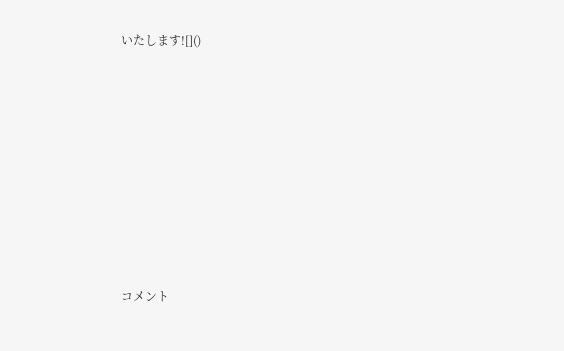いたします![]()















コメント